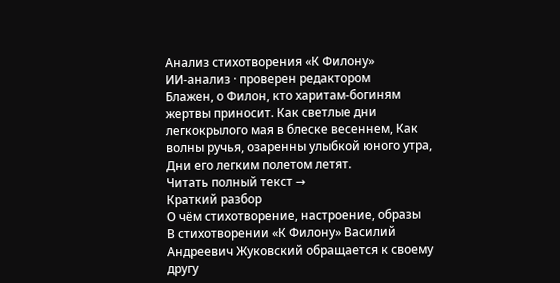Анализ стихотворения «К Филону»
ИИ-анализ · проверен редактором
Блажен, о Филон, кто харитам-богиням жертвы приносит. Как светлые дни легкокрылого мая в блеске весеннем, Как волны ручья, озаренны улыбкой юного утра, Дни его легким полетом летят.
Читать полный текст →
Краткий разбор
О чём стихотворение, настроение, образы
В стихотворении «К Филону» Василий Андреевич Жуковский обращается к своему другу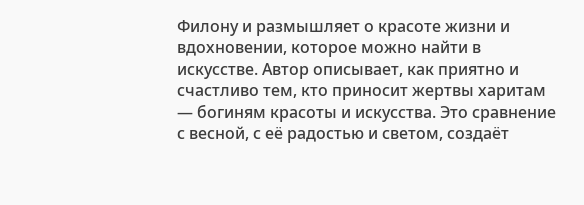Филону и размышляет о красоте жизни и вдохновении, которое можно найти в искусстве. Автор описывает, как приятно и счастливо тем, кто приносит жертвы харитам — богиням красоты и искусства. Это сравнение с весной, с её радостью и светом, создаёт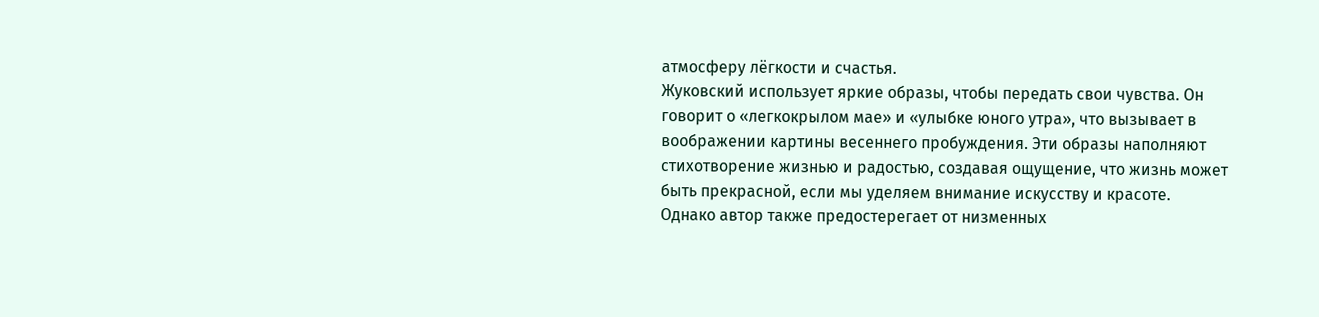атмосферу лёгкости и счастья.
Жуковский использует яркие образы, чтобы передать свои чувства. Он говорит о «легкокрылом мае» и «улыбке юного утра», что вызывает в воображении картины весеннего пробуждения. Эти образы наполняют стихотворение жизнью и радостью, создавая ощущение, что жизнь может быть прекрасной, если мы уделяем внимание искусству и красоте.
Однако автор также предостерегает от низменных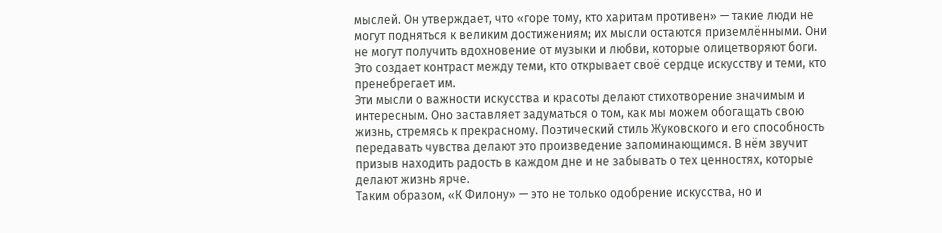мыслей. Он утверждает, что «горе тому, кто харитам противен» — такие люди не могут подняться к великим достижениям; их мысли остаются приземлёнными. Они не могут получить вдохновение от музыки и любви, которые олицетворяют боги. Это создает контраст между теми, кто открывает своё сердце искусству и теми, кто пренебрегает им.
Эти мысли о важности искусства и красоты делают стихотворение значимым и интересным. Оно заставляет задуматься о том, как мы можем обогащать свою жизнь, стремясь к прекрасному. Поэтический стиль Жуковского и его способность передавать чувства делают это произведение запоминающимся. В нём звучит призыв находить радость в каждом дне и не забывать о тех ценностях, которые делают жизнь ярче.
Таким образом, «К Филону» — это не только одобрение искусства, но и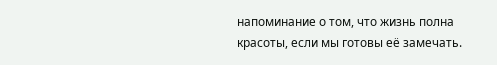напоминание о том, что жизнь полна красоты, если мы готовы её замечать.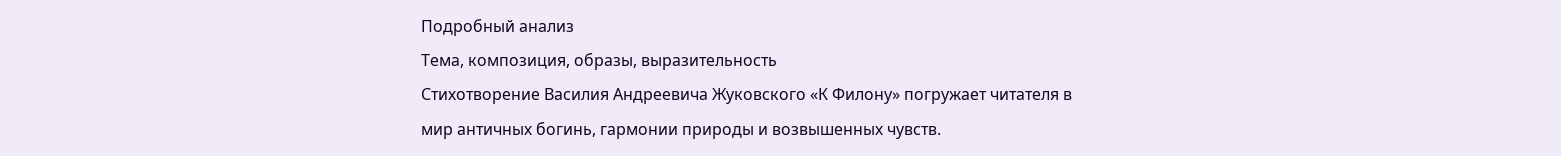Подробный анализ
Тема, композиция, образы, выразительность
Стихотворение Василия Андреевича Жуковского «К Филону» погружает читателя в мир античных богинь, гармонии природы и возвышенных чувств.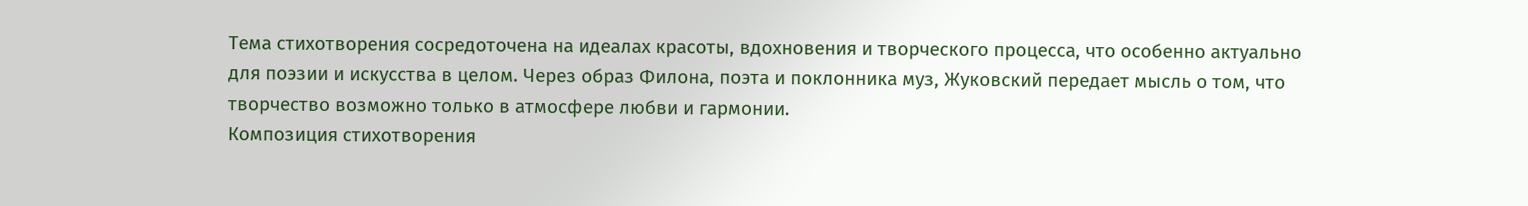Тема стихотворения сосредоточена на идеалах красоты, вдохновения и творческого процесса, что особенно актуально для поэзии и искусства в целом. Через образ Филона, поэта и поклонника муз, Жуковский передает мысль о том, что творчество возможно только в атмосфере любви и гармонии.
Композиция стихотворения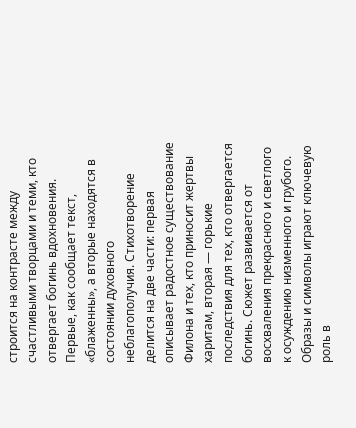строится на контрасте между счастливыми творцами и теми, кто отвергает богинь вдохновения. Первые, как сообщает текст, «блаженны», а вторые находятся в состоянии духовного неблагополучия. Стихотворение делится на две части: первая описывает радостное существование Филона и тех, кто приносит жертвы харитам, вторая — горькие последствия для тех, кто отвергается богинь. Сюжет развивается от восхваления прекрасного и светлого к осуждению низменного и грубого.
Образы и символы играют ключевую роль в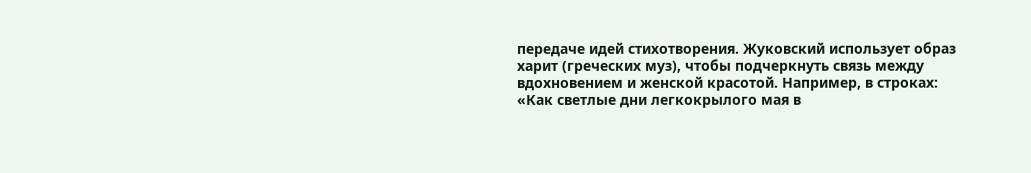передаче идей стихотворения. Жуковский использует образ харит (греческих муз), чтобы подчеркнуть связь между вдохновением и женской красотой. Например, в строках:
«Как светлые дни легкокрылого мая в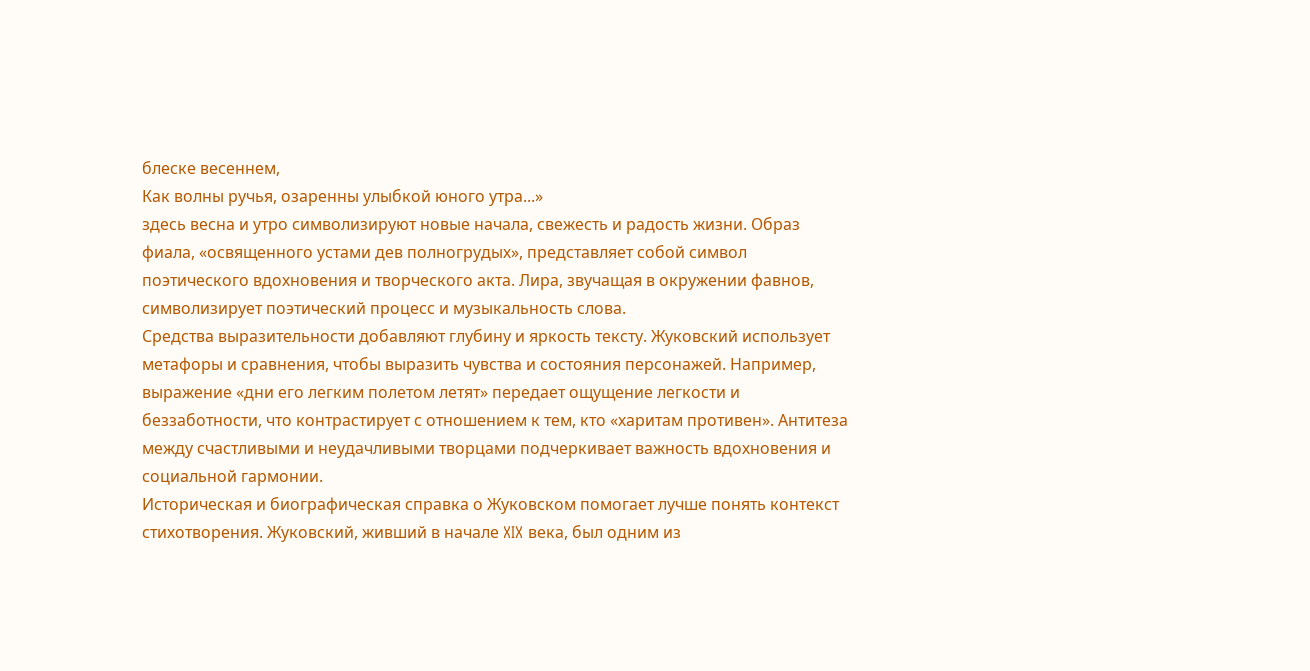блеске весеннем,
Как волны ручья, озаренны улыбкой юного утра...»
здесь весна и утро символизируют новые начала, свежесть и радость жизни. Образ фиала, «освященного устами дев полногрудых», представляет собой символ поэтического вдохновения и творческого акта. Лира, звучащая в окружении фавнов, символизирует поэтический процесс и музыкальность слова.
Средства выразительности добавляют глубину и яркость тексту. Жуковский использует метафоры и сравнения, чтобы выразить чувства и состояния персонажей. Например, выражение «дни его легким полетом летят» передает ощущение легкости и беззаботности, что контрастирует с отношением к тем, кто «харитам противен». Антитеза между счастливыми и неудачливыми творцами подчеркивает важность вдохновения и социальной гармонии.
Историческая и биографическая справка о Жуковском помогает лучше понять контекст стихотворения. Жуковский, живший в начале XIX века, был одним из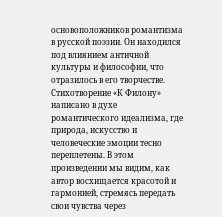основоположников романтизма в русской поэзии. Он находился под влиянием античной культуры и философии, что отразилось в его творчестве. Стихотворение «К Филону» написано в духе романтического идеализма, где природа, искусство и человеческие эмоции тесно переплетены. В этом произведении мы видим, как автор восхищается красотой и гармонией, стремясь передать свои чувства через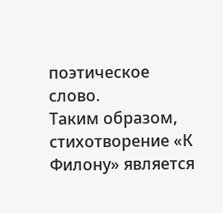поэтическое слово.
Таким образом, стихотворение «К Филону» является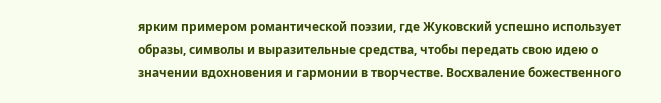ярким примером романтической поэзии, где Жуковский успешно использует образы, символы и выразительные средства, чтобы передать свою идею о значении вдохновения и гармонии в творчестве. Восхваление божественного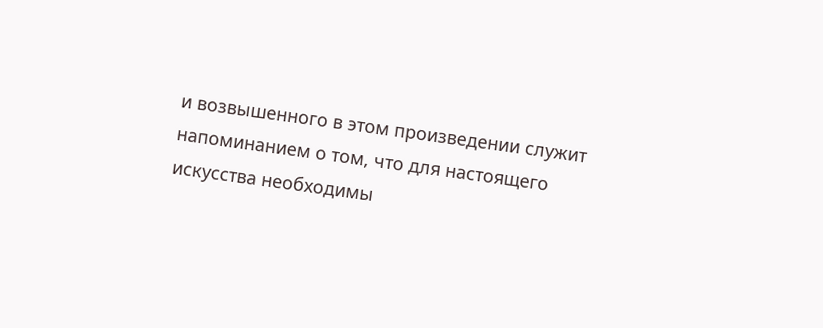и возвышенного в этом произведении служит напоминанием о том, что для настоящего искусства необходимы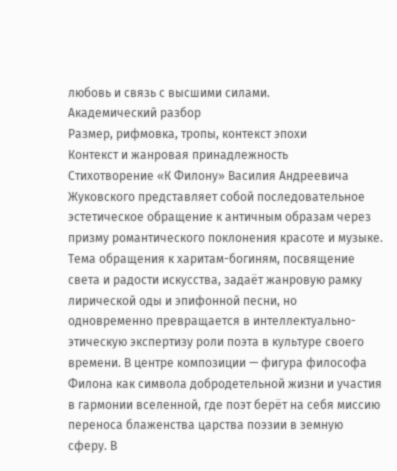любовь и связь с высшими силами.
Академический разбор
Размер, рифмовка, тропы, контекст эпохи
Контекст и жанровая принадлежность
Стихотворение «К Филону» Василия Андреевича Жуковского представляет собой последовательное эстетическое обращение к античным образам через призму романтического поклонения красоте и музыке. Тема обращения к харитам-богиням, посвящение света и радости искусства, задаёт жанровую рамку лирической оды и эпифонной песни, но одновременно превращается в интеллектуально-этическую экспертизу роли поэта в культуре своего времени. В центре композиции — фигура философа Филона как символа добродетельной жизни и участия в гармонии вселенной, где поэт берёт на себя миссию переноса блаженства царства поэзии в земную сферу. В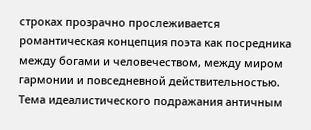строках прозрачно прослеживается романтическая концепция поэта как посредника между богами и человечеством, между миром гармонии и повседневной действительностью. Тема идеалистического подражания античным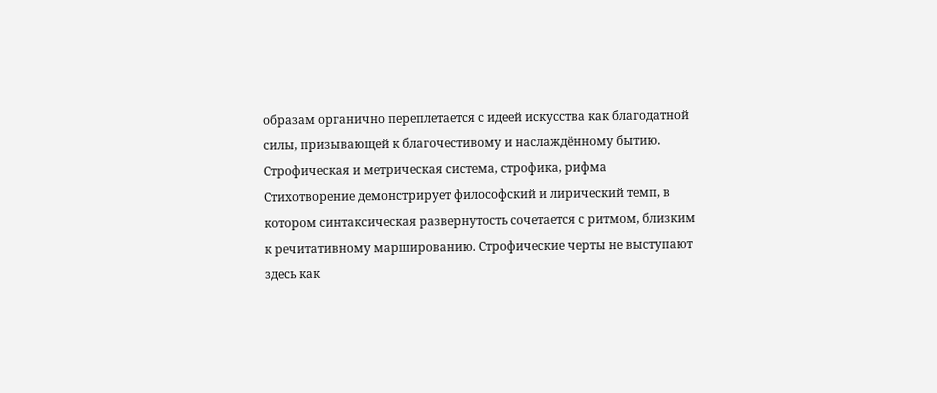образам органично переплетается с идеей искусства как благодатной силы, призывающей к благочестивому и наслаждённому бытию.
Строфическая и метрическая система, строфика, рифма
Стихотворение демонстрирует философский и лирический темп, в котором синтаксическая развернутость сочетается с ритмом, близким к речитативному маршированию. Строфические черты не выступают здесь как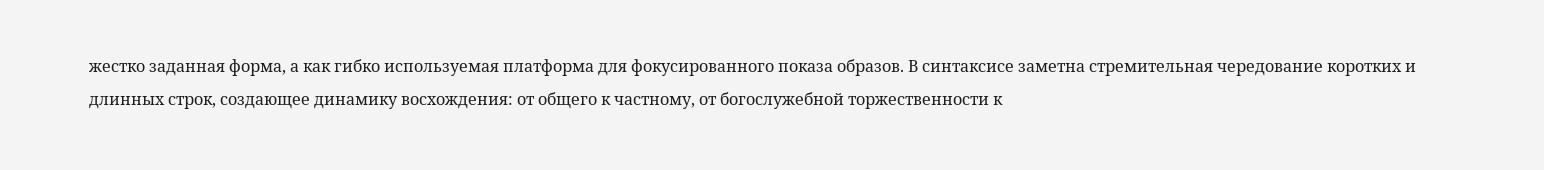жестко заданная форма, а как гибко используемая платформа для фокусированного показа образов. В синтаксисе заметна стремительная чередование коротких и длинных строк, создающее динамику восхождения: от общего к частному, от богослужебной торжественности к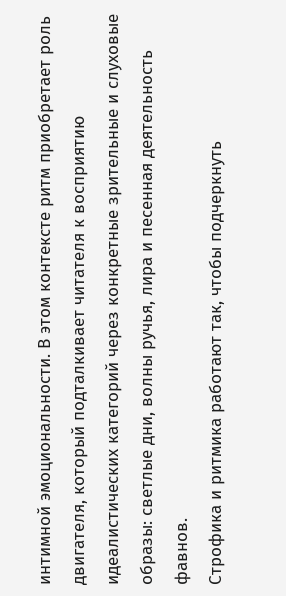интимной эмоциональности. В этом контексте ритм приобретает роль двигателя, который подталкивает читателя к восприятию идеалистических категорий через конкретные зрительные и слуховые образы: светлые дни, волны ручья, лира и песенная деятельность фавнов.
Строфика и ритмика работают так, чтобы подчеркнуть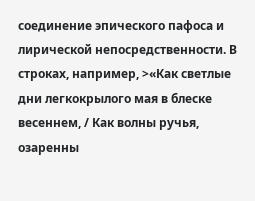соединение эпического пафоса и лирической непосредственности. В строках, например, >«Как светлые дни легкокрылого мая в блеске весеннем, / Как волны ручья, озаренны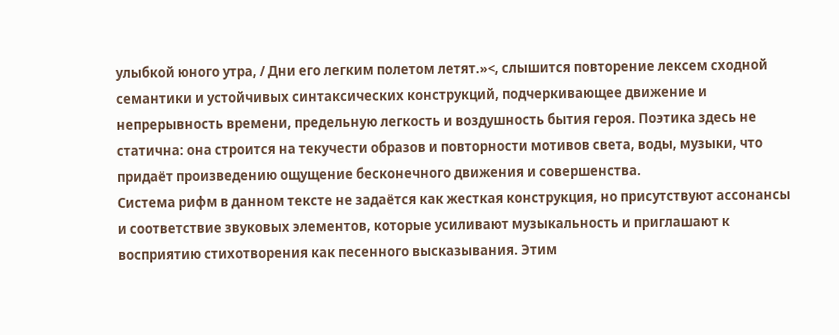улыбкой юного утра, / Дни его легким полетом летят.»<, слышится повторение лексем сходной семантики и устойчивых синтаксических конструкций, подчеркивающее движение и непрерывность времени, предельную легкость и воздушность бытия героя. Поэтика здесь не статична: она строится на текучести образов и повторности мотивов света, воды, музыки, что придаёт произведению ощущение бесконечного движения и совершенства.
Система рифм в данном тексте не задаётся как жесткая конструкция, но присутствуют ассонансы и соответствие звуковых элементов, которые усиливают музыкальность и приглашают к восприятию стихотворения как песенного высказывания. Этим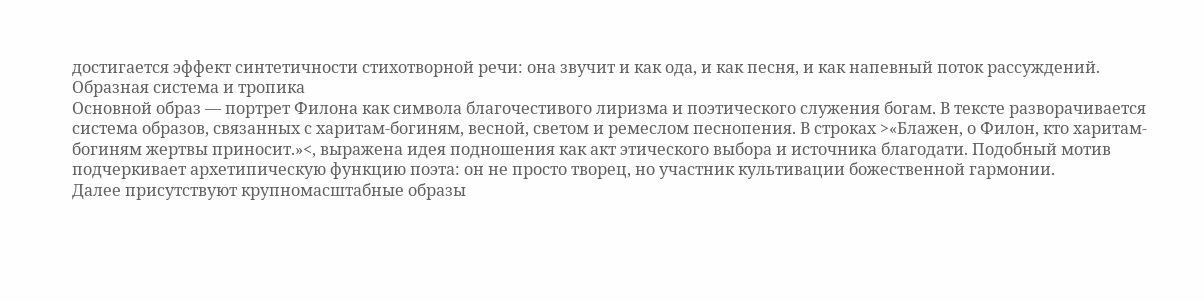достигается эффект синтетичности стихотворной речи: она звучит и как ода, и как песня, и как напевный поток рассуждений.
Образная система и тропика
Основной образ — портрет Филона как символа благочестивого лиризма и поэтического служения богам. В тексте разворачивается система образов, связанных с харитам-богиням, весной, светом и ремеслом песнопения. В строках >«Блажен, о Филон, кто харитам-богиням жертвы приносит.»<, выражена идея подношения как акт этического выбора и источника благодати. Подобный мотив подчеркивает архетипическую функцию поэта: он не просто творец, но участник культивации божественной гармонии.
Далее присутствуют крупномасштабные образы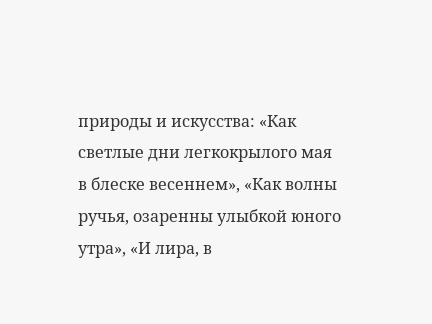природы и искусства: «Как светлые дни легкокрылого мая в блеске весеннем», «Как волны ручья, озаренны улыбкой юного утра», «И лира, в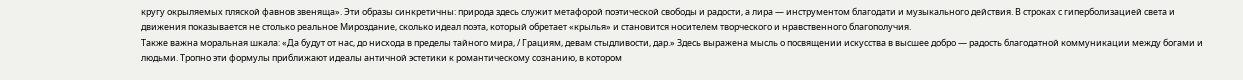кругу окрыляемых пляской фавнов звеняща». Эти образы синкретичны: природа здесь служит метафорой поэтической свободы и радости, а лира — инструментом благодати и музыкального действия. В строках с гиперболизацией света и движения показывается не столько реальное Мироздание, сколько идеал поэта, который обретает «крылья» и становится носителем творческого и нравственного благополучия.
Также важна моральная шкала: «Да будут от нас, до нисхода в пределы тайного мира, / Грациям, девам стыдливости, дар.» Здесь выражена мысль о посвящении искусства в высшее добро — радость благодатной коммуникации между богами и людьми. Тропно эти формулы приближают идеалы античной эстетики к романтическому сознанию, в котором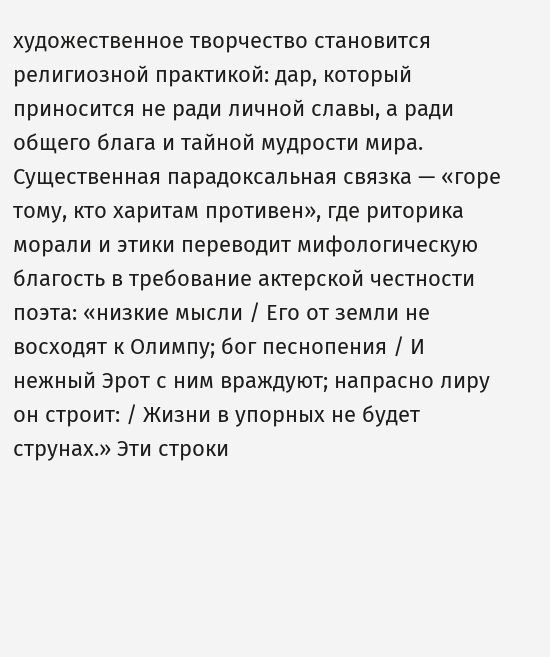художественное творчество становится религиозной практикой: дар, который приносится не ради личной славы, а ради общего блага и тайной мудрости мира.
Существенная парадоксальная связка — «горе тому, кто харитам противен», где риторика морали и этики переводит мифологическую благость в требование актерской честности поэта: «низкие мысли / Его от земли не восходят к Олимпу; бог песнопения / И нежный Эрот с ним враждуют; напрасно лиру он строит: / Жизни в упорных не будет струнах.» Эти строки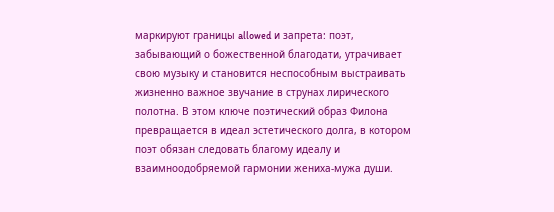маркируют границы allowed и запрета: поэт, забывающий о божественной благодати, утрачивает свою музыку и становится неспособным выстраивать жизненно важное звучание в струнах лирического полотна. В этом ключе поэтический образ Филона превращается в идеал эстетического долга, в котором поэт обязан следовать благому идеалу и взаимноодобряемой гармонии жениха-мужа души.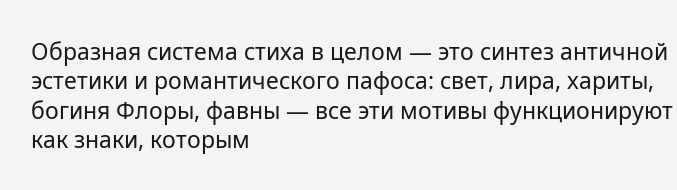Образная система стиха в целом — это синтез античной эстетики и романтического пафоса: свет, лира, хариты, богиня Флоры, фавны — все эти мотивы функционируют как знаки, которым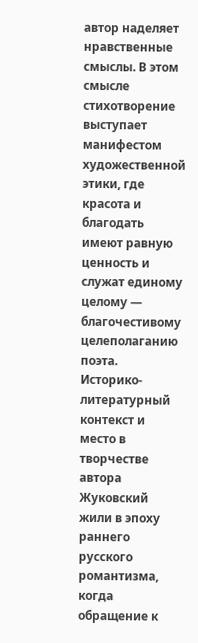автор наделяет нравственные смыслы. В этом смысле стихотворение выступает манифестом художественной этики, где красота и благодать имеют равную ценность и служат единому целому — благочестивому целеполаганию поэта.
Историко-литературный контекст и место в творчестве автора
Жуковский жили в эпоху раннего русского романтизма, когда обращение к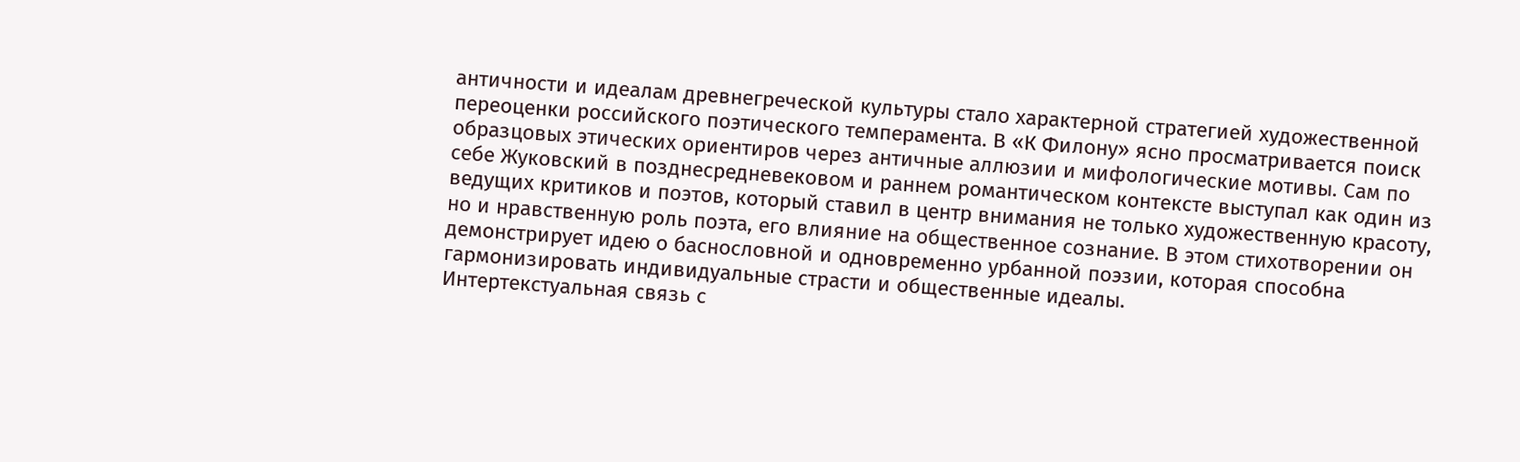античности и идеалам древнегреческой культуры стало характерной стратегией художественной переоценки российского поэтического темперамента. В «К Филону» ясно просматривается поиск образцовых этических ориентиров через античные аллюзии и мифологические мотивы. Сам по себе Жуковский в позднесредневековом и раннем романтическом контексте выступал как один из ведущих критиков и поэтов, который ставил в центр внимания не только художественную красоту, но и нравственную роль поэта, его влияние на общественное сознание. В этом стихотворении он демонстрирует идею о баснословной и одновременно урбанной поэзии, которая способна гармонизировать индивидуальные страсти и общественные идеалы.
Интертекстуальная связь с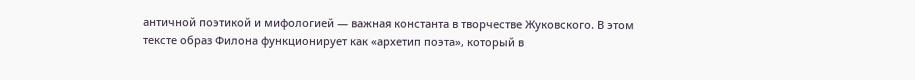античной поэтикой и мифологией — важная константа в творчестве Жуковского. В этом тексте образ Филона функционирует как «архетип поэта», который в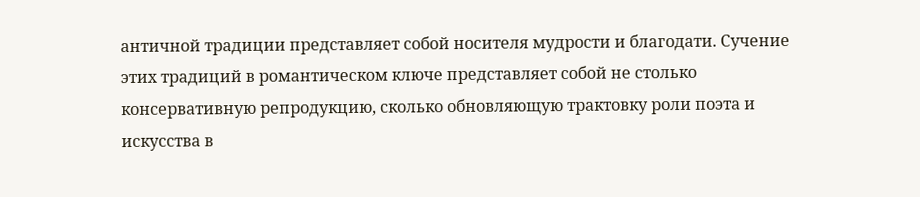античной традиции представляет собой носителя мудрости и благодати. Сучение этих традиций в романтическом ключе представляет собой не столько консервативную репродукцию, сколько обновляющую трактовку роли поэта и искусства в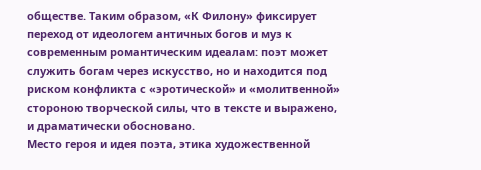обществе. Таким образом, «К Филону» фиксирует переход от идеологем античных богов и муз к современным романтическим идеалам: поэт может служить богам через искусство, но и находится под риском конфликта с «эротической» и «молитвенной» стороною творческой силы, что в тексте и выражено, и драматически обосновано.
Место героя и идея поэта, этика художественной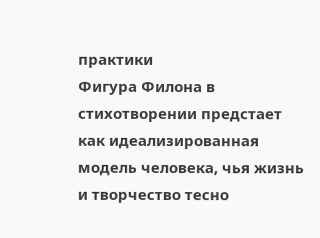практики
Фигура Филона в стихотворении предстает как идеализированная модель человека, чья жизнь и творчество тесно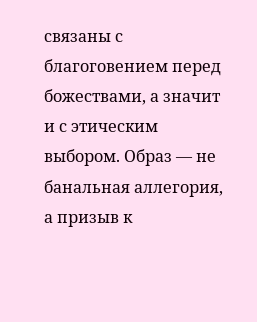связаны с благоговением перед божествами, а значит и с этическим выбором. Образ — не банальная аллегория, а призыв к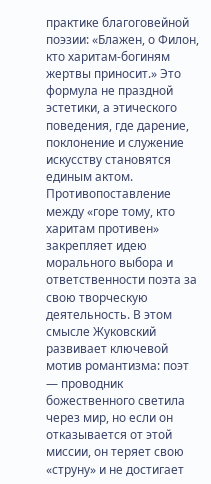практике благоговейной поэзии: «Блажен, о Филон, кто харитам-богиням жертвы приносит.» Это формула не праздной эстетики, а этического поведения, где дарение, поклонение и служение искусству становятся единым актом. Противопоставление между «горе тому, кто харитам противен» закрепляет идею морального выбора и ответственности поэта за свою творческую деятельность. В этом смысле Жуковский развивает ключевой мотив романтизма: поэт — проводник божественного светила через мир, но если он отказывается от этой миссии, он теряет свою «струну» и не достигает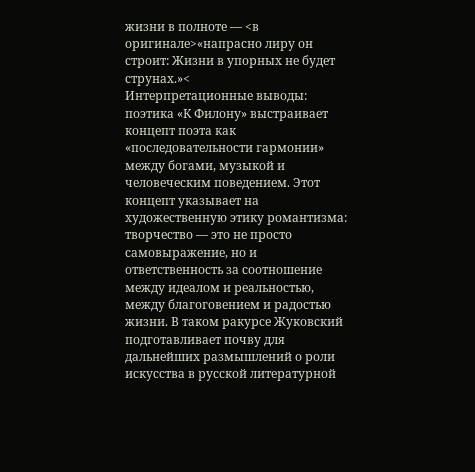жизни в полноте — <в оригинале>«напрасно лиру он строит: Жизни в упорных не будет струнах.»<
Интерпретационные выводы: поэтика «К Филону» выстраивает концепт поэта как «последовательности гармонии» между богами, музыкой и человеческим поведением. Этот концепт указывает на художественную этику романтизма: творчество — это не просто самовыражение, но и ответственность за соотношение между идеалом и реальностью, между благоговением и радостью жизни. В таком ракурсе Жуковский подготавливает почву для дальнейших размышлений о роли искусства в русской литературной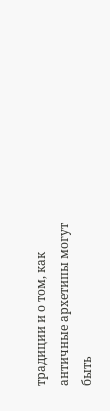традиции и о том, как античные архетипы могут быть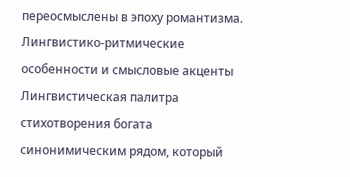переосмыслены в эпоху романтизма.
Лингвистико-ритмические особенности и смысловые акценты
Лингвистическая палитра стихотворения богата синонимическим рядом, который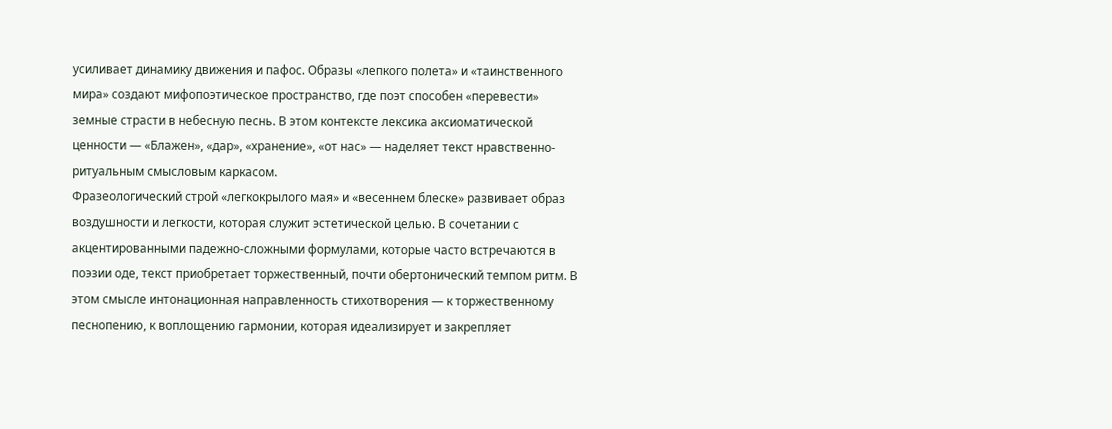усиливает динамику движения и пафос. Образы «лепкого полета» и «таинственного мира» создают мифопоэтическое пространство, где поэт способен «перевести» земные страсти в небесную песнь. В этом контексте лексика аксиоматической ценности — «Блажен», «дар», «хранение», «от нас» — наделяет текст нравственно-ритуальным смысловым каркасом.
Фразеологический строй «легкокрылого мая» и «весеннем блеске» развивает образ воздушности и легкости, которая служит эстетической целью. В сочетании с акцентированными падежно-сложными формулами, которые часто встречаются в поэзии оде, текст приобретает торжественный, почти обертонический темпом ритм. В этом смысле интонационная направленность стихотворения — к торжественному песнопению, к воплощению гармонии, которая идеализирует и закрепляет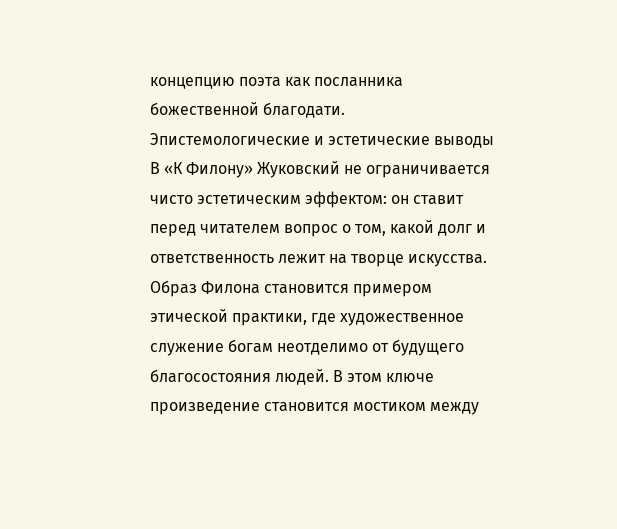концепцию поэта как посланника божественной благодати.
Эпистемологические и эстетические выводы
В «К Филону» Жуковский не ограничивается чисто эстетическим эффектом: он ставит перед читателем вопрос о том, какой долг и ответственность лежит на творце искусства. Образ Филона становится примером этической практики, где художественное служение богам неотделимо от будущего благосостояния людей. В этом ключе произведение становится мостиком между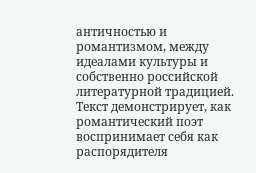античностью и романтизмом, между идеалами культуры и собственно российской литературной традицией. Текст демонстрирует, как романтический поэт воспринимает себя как распорядителя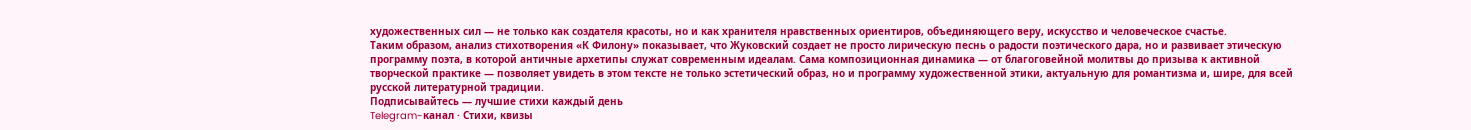художественных сил — не только как создателя красоты, но и как хранителя нравственных ориентиров, объединяющего веру, искусство и человеческое счастье.
Таким образом, анализ стихотворения «К Филону» показывает, что Жуковский создает не просто лирическую песнь о радости поэтического дара, но и развивает этическую программу поэта, в которой античные архетипы служат современным идеалам. Сама композиционная динамика — от благоговейной молитвы до призыва к активной творческой практике — позволяет увидеть в этом тексте не только эстетический образ, но и программу художественной этики, актуальную для романтизма и, шире, для всей русской литературной традиции.
Подписывайтесь — лучшие стихи каждый день
Telegram-канал · Стихи, квизы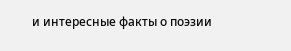и интересные факты о поэзии